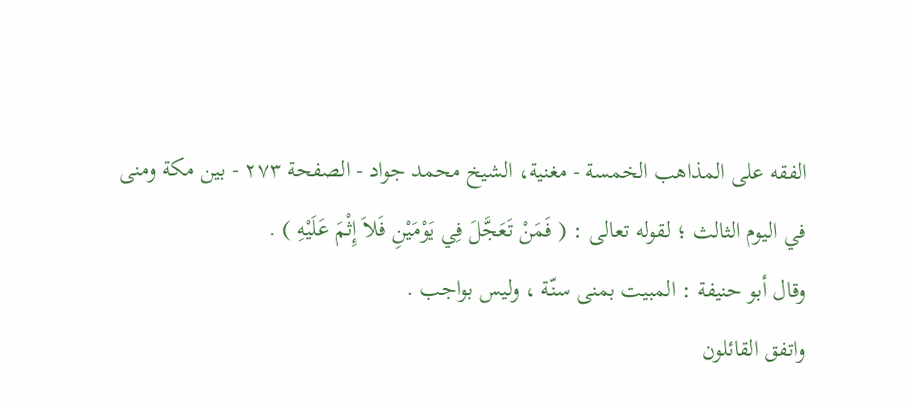الفقه على المذاهب الخمسة - مغنية، الشيخ محمد جواد - الصفحة ٢٧٣ - بين مكة ومنى
في اليوم الثالث ؛ لقوله تعالى : ( فَمَنْ تَعَجَّلَ فِي يَوْمَيْنِ فَلاَ إِثْمَ عَلَيْهِ ) .
وقال أبو حنيفة : المبيت بمنى سنّة ، وليس بواجب .
واتفق القائلون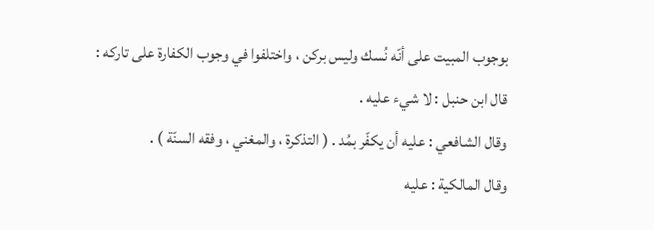بوجوب المبيت على أنّه نُسك وليس بركن ، واختلفوا في وجوب الكفارة على تاركه :
قال ابن حنبل : لا شيء عليه .
وقال الشافعي : عليه أن يكفّر بمُد . ( التذكرة ، والمغني ، وفقه السنّة ) .
وقال المالكية : عليه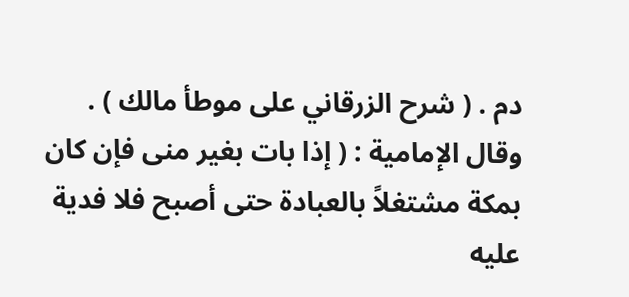دم . ( شرح الزرقاني على موطأ مالك ) .
وقال الإمامية : ( إذا بات بغير منى فإن كان بمكة مشتغلاً بالعبادة حتى أصبح فلا فدية عليه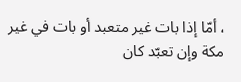، أمّا إذا بات غير متعبد أو بات في غير مكة وإن تعبّد كان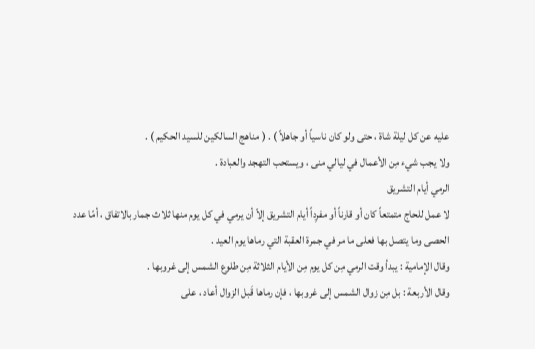عليه عن كل ليلة شاة ، حتى ولو كان ناسياً أو جاهلاً ) . ( مناهج السالكين للسيد الحكيم ) .
ولا يجب شيء مِن الأعمال في ليالي منى ، ويستحب التهجد والعبادة .
الرمي أيام التشريق
لا عمل للحاج متمتعاً كان أو قارناً أو مفرِداً أيام التشريق إلاّ أن يرمي في كل يوم منها ثلاث جمار بالاتفاق ، أمّا عدد الحصى وما يتصل بها فعلى ما مر في جمرة العقبة التي رماها يوم العيد .
وقال الإمامية : يبدأ وقت الرمي مِن كل يوم مِن الأيام الثلاثة مِن طلوع الشمس إلى غروبها .
وقال الأربعة : بل مِن زوال الشمس إلى غروبها ، فإن رماها قَبل الزوال أعاد ، على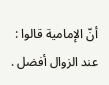أنّ الإمامية قالوا : عند الزوال أفضل .